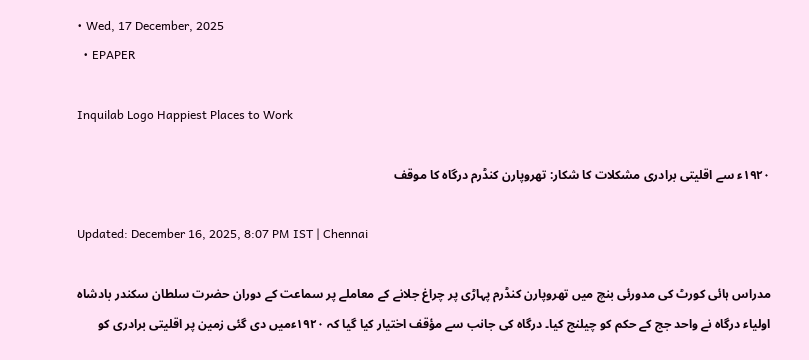• Wed, 17 December, 2025
  • EPAPER

Inquilab Logo Happiest Places to Work

۱۹۲۰ء سے اقلیتی برادری مشکلات کا شکار: تھروپارن کنڈرم درگاہ کا موقف

Updated: December 16, 2025, 8:07 PM IST | Chennai

مدراس ہائی کورٹ کی مدورئی بنچ میں تھروپارن کنڈرم پہاڑی پر چراغ جلانے کے معاملے پر سماعت کے دوران حضرت سلطان سکندر بادشاہ اولیاء درگاہ نے واحد جج کے حکم کو چیلنج کیا۔ درگاہ کی جانب سے مؤقف اختیار کیا گیا کہ ۱۹۲۰ءمیں دی گئی زمین پر اقلیتی برادری کو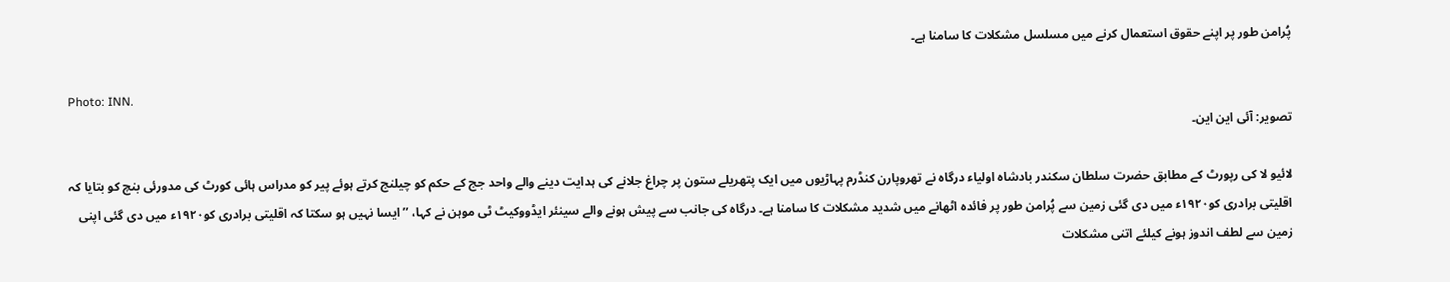پُرامن طور پر اپنے حقوق استعمال کرنے میں مسلسل مشکلات کا سامنا ہے۔

Photo: INN.
تصویر: آئی این این۔

لائیو لا کی رپورٹ کے مطابق حضرت سلطان سکندر بادشاہ اولیاء درگاہ نے تھروپارن کنڈرم پہاڑیوں میں ایک پتھریلے ستون پر چراغ جلانے کی ہدایت دینے والے واحد جج کے حکم کو چیلنج کرتے ہوئے پیر کو مدراس ہائی کورٹ کی مدورئی بنچ کو بتایا کہ اقلیتی برادری کو۱۹۲۰ء میں دی گئی زمین سے پُرامن طور پر فائدہ اٹھانے میں شدید مشکلات کا سامنا ہے۔ درگاہ کی جانب سے پیش ہونے والے سینئر ایڈووکیٹ ٹی موہن نے کہا، ’’ایسا نہیں ہو سکتا کہ اقلیتی برادری کو۱۹۲۰ء میں دی گئی اپنی زمین سے لطف اندوز ہونے کیلئے اتنی مشکلات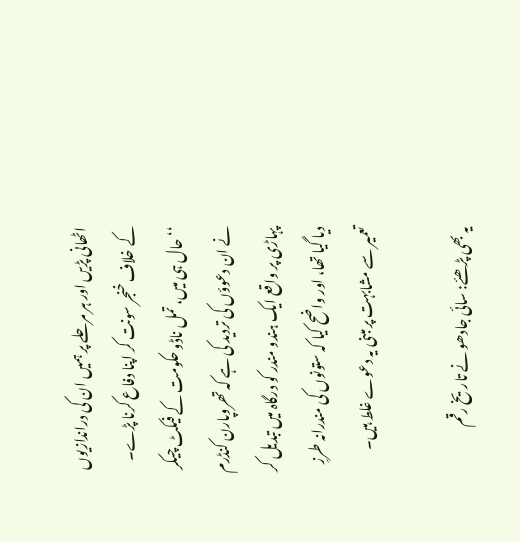اٹھانی پڑیں اور ہر مرحلے پر ہمیں ان کی دراندازیوں کے خلاف خنجر سونت کر اپنا دفاع کرنا پڑے۔ ‘‘حال ہی میں، تمل ناڈو حکومت کے فیکٹ چیکر نے ان دعوؤں کی تردید کی ہے کہ تھروپارن کنڈرم پہاڑی پر واقع ایک ہندو مندر کو درگاہ میں تبدیل کر دیا گیا تھا، اور واضح کیا کہ ستونوں کی مندرانہ طرزِ تعمیر سے مشابہت پر مبنی یہ دعوے غلط ہیں۔

یہ بھی پڑھئے: سائی جادھو نے تاریخ رقم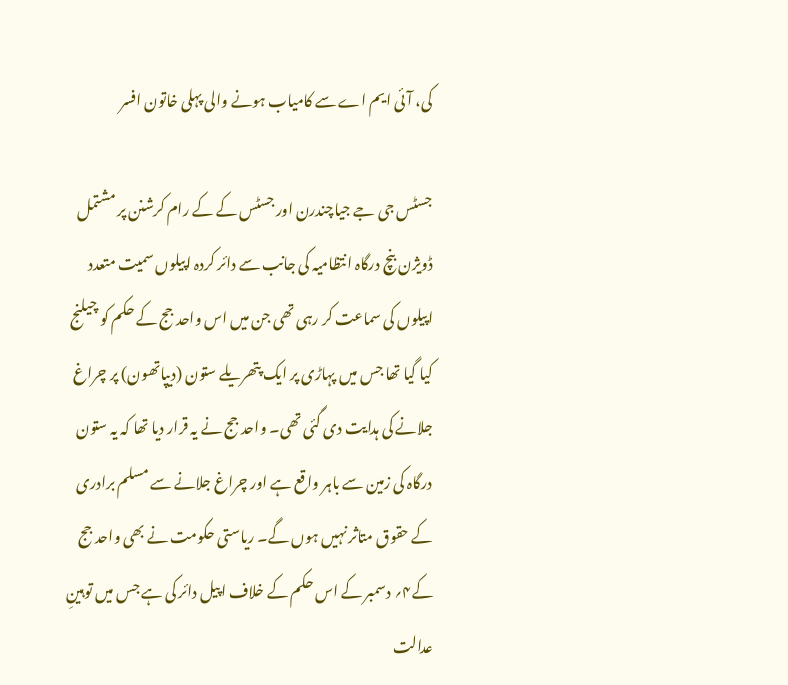کی، آئی ایم اے سے کامیاب ہونے والی پہلی خاتون افسر

جسٹس جی جے جیاچندرن اور جسٹس کے کے رام کرشنن پر مشتمل ڈویژن بنچ درگاہ انتظامیہ کی جانب سے دائر کردہ اپیلوں سمیت متعدد اپیلوں کی سماعت کر رہی تھی جن میں اس واحد جج کے حکم کو چیلنج کیا گیا تھا جس میں پہاڑی پر ایک پتھریلے ستون (دیپاتھون) پر چراغ جلانے کی ہدایت دی گئی تھی۔ واحد جج نے یہ قرار دیا تھا کہ یہ ستون درگاہ کی زمین سے باہر واقع ہے اور چراغ جلانے سے مسلم برادری کے حقوق متاثر نہیں ہوں گے۔ ریاستی حکومت نے بھی واحد جج کے۴؍ دسمبر کے اس حکم کے خلاف اپیل دائر کی ہے جس میں توہینِ عدالت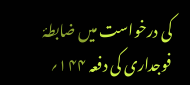کی درخواست میں ضابطۂ فوجداری کی دفعہ ۱۴۴؍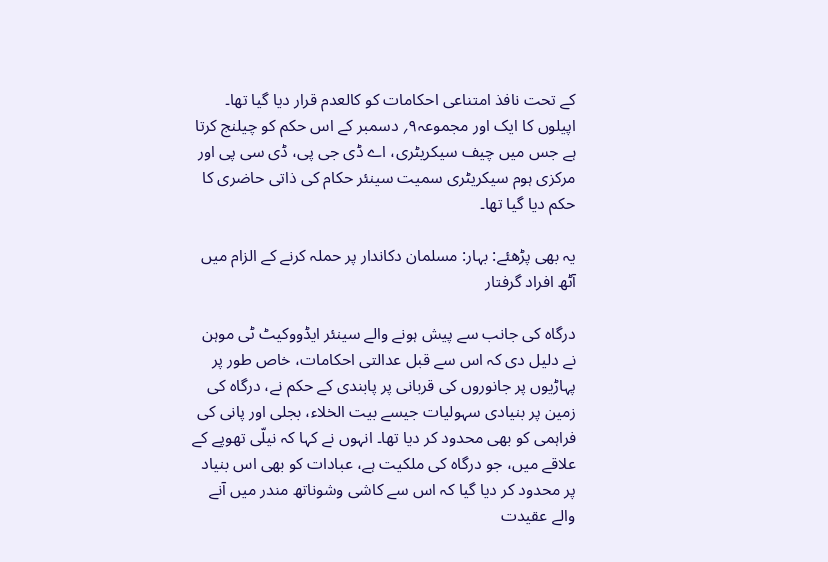کے تحت نافذ امتناعی احکامات کو کالعدم قرار دیا گیا تھا۔ اپیلوں کا ایک اور مجموعہ۹؍ دسمبر کے اس حکم کو چیلنج کرتا ہے جس میں چیف سیکریٹری، اے ڈی جی پی، ڈی سی پی اور مرکزی ہوم سیکریٹری سمیت سینئر حکام کی ذاتی حاضری کا حکم دیا گیا تھا۔

یہ بھی پڑھئے: بہار: مسلمان دکاندار پر حملہ کرنے کے الزام میں آٹھ افراد گرفتار

درگاہ کی جانب سے پیش ہونے والے سینئر ایڈووکیٹ ٹی موہن نے دلیل دی کہ اس سے قبل عدالتی احکامات، خاص طور پر پہاڑیوں پر جانوروں کی قربانی پر پابندی کے حکم نے، درگاہ کی زمین پر بنیادی سہولیات جیسے بیت الخلاء، بجلی اور پانی کی فراہمی کو بھی محدود کر دیا تھا۔ انہوں نے کہا کہ نیلّی تھوپے کے علاقے میں، جو درگاہ کی ملکیت ہے، عبادات کو بھی اس بنیاد پر محدود کر دیا گیا کہ اس سے کاشی وشوناتھ مندر میں آنے والے عقیدت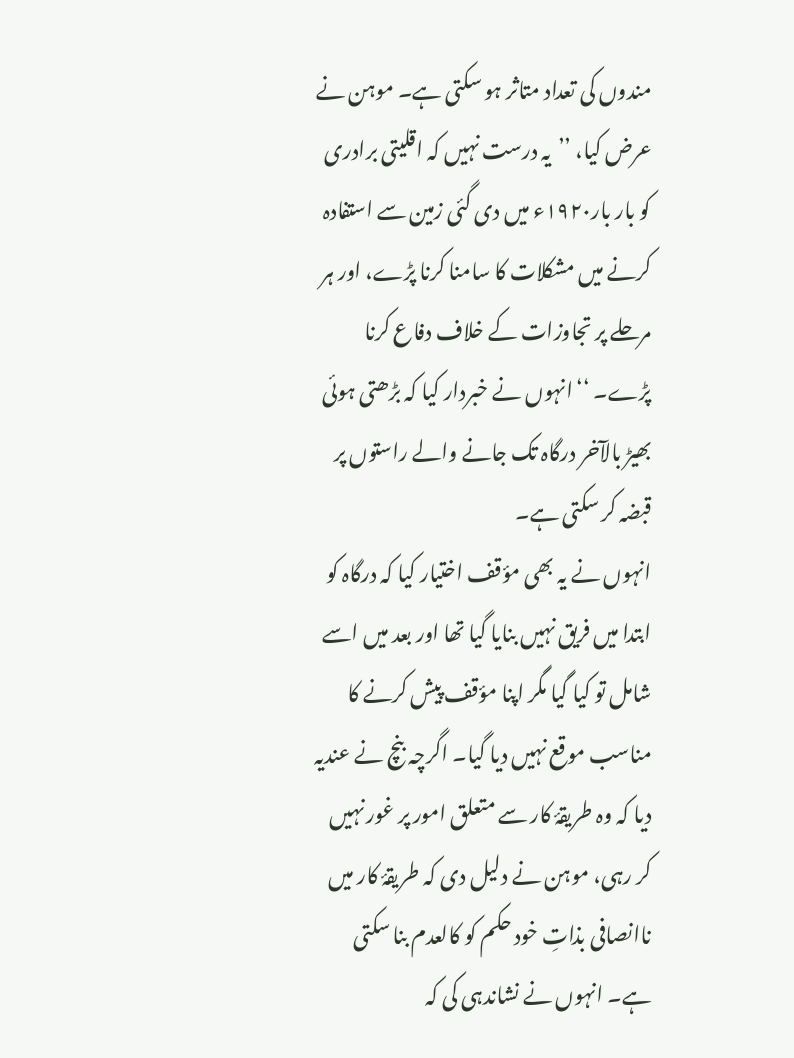مندوں کی تعداد متاثر ہو سکتی ہے۔ موہن نے عرض کیا، ’’یہ درست نہیں کہ اقلیتی برادری کو بار بار۱۹۲۰ء میں دی گئی زمین سے استفادہ کرنے میں مشکلات کا سامنا کرنا پڑے، اور ہر مرحلے پر تجاوزات کے خلاف دفاع کرنا پڑے۔ ‘‘انہوں نے خبردار کیا کہ بڑھتی ہوئی بھیڑ بالآخر درگاہ تک جانے والے راستوں پر قبضہ کر سکتی ہے۔
انہوں نے یہ بھی مؤقف اختیار کیا کہ درگاہ کو ابتدا میں فریق نہیں بنایا گیا تھا اور بعد میں اسے شامل تو کیا گیا مگر اپنا مؤقف پیش کرنے کا مناسب موقع نہیں دیا گیا۔ اگرچہ بنچ نے عندیہ دیا کہ وہ طریقۂ کار سے متعلق امور پر غور نہیں کر رہی، موہن نے دلیل دی کہ طریقۂ کار میں ناانصافی بذاتِ خود حکم کو کالعدم بنا سکتی ہے۔ انہوں نے نشاندہی کی کہ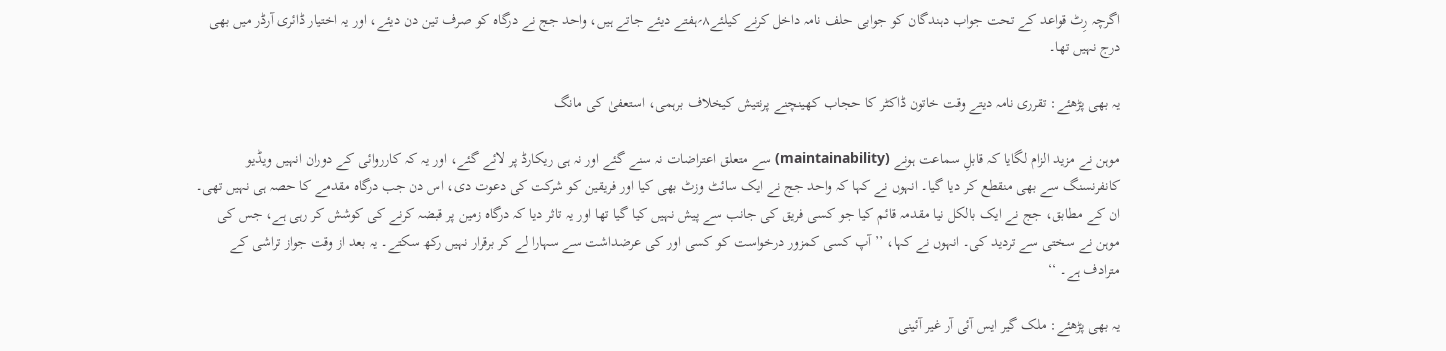اگرچہ رِٹ قواعد کے تحت جواب دہندگان کو جوابی حلف نامہ داخل کرنے کیلئے۸؍ہفتے دیئے جاتے ہیں، واحد جج نے درگاہ کو صرف تین دن دیئے، اور یہ اختیار ڈائری آرڈر میں بھی درج نہیں تھا۔

یہ بھی پڑھئے: تقرری نامہ دیتے وقت خاتون ڈاکٹر کا حجاب کھینچنے پرنتیش کیخلاف برہمی، استعفیٰ کی مانگ

موہن نے مزید الزام لگایا کہ قابلِ سماعت ہونے (maintainability) سے متعلق اعتراضات نہ سنے گئے اور نہ ہی ریکارڈ پر لائے گئے، اور یہ کہ کارروائی کے دوران انہیں ویڈیو کانفرنسنگ سے بھی منقطع کر دیا گیا۔ انہوں نے کہا کہ واحد جج نے ایک سائٹ وزٹ بھی کیا اور فریقین کو شرکت کی دعوت دی، اس دن جب درگاہ مقدمے کا حصہ ہی نہیں تھی۔ ان کے مطابق، جج نے ایک بالکل نیا مقدمہ قائم کیا جو کسی فریق کی جانب سے پیش نہیں کیا گیا تھا اور یہ تاثر دیا کہ درگاہ زمین پر قبضہ کرنے کی کوشش کر رہی ہے، جس کی موہن نے سختی سے تردید کی۔ انہوں نے کہا، ’’آپ کسی کمزور درخواست کو کسی اور کی عرضداشت سے سہارا لے کر برقرار نہیں رکھ سکتے۔ یہ بعد از وقت جواز تراشی کے مترادف ہے۔ ‘‘

یہ بھی پڑھئے: ملک گیر ایس آئی آر غیر آئینی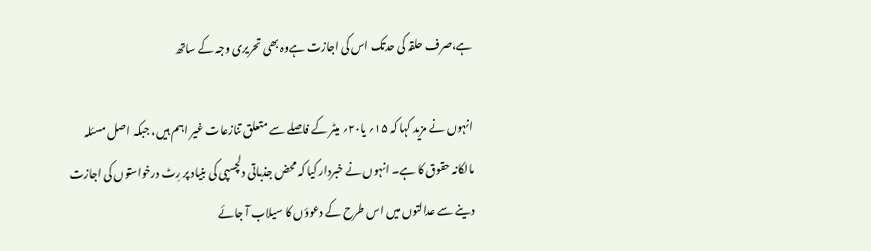ہے،صرف حلقہ کی حدتک اس کی اجازت ہےوہ بھی تحریری وجہ کے ساتھ

انہوں نے مزید کہا کہ ۱۵؍ یا۲۰؍ میٹر کے فاصلے سے متعلق تنازعات غیر اہم ہیں، جبکہ اصل مسئلہ مالکانہ حقوق کا ہے۔ انہوں نے خبردار کیا کہ محض جذباتی دلچسپی کی بنیاد پر رِٹ درخواستوں کی اجازت دینے سے عدالتوں میں اس طرح کے دعوؤں کا سیلاب آ جائے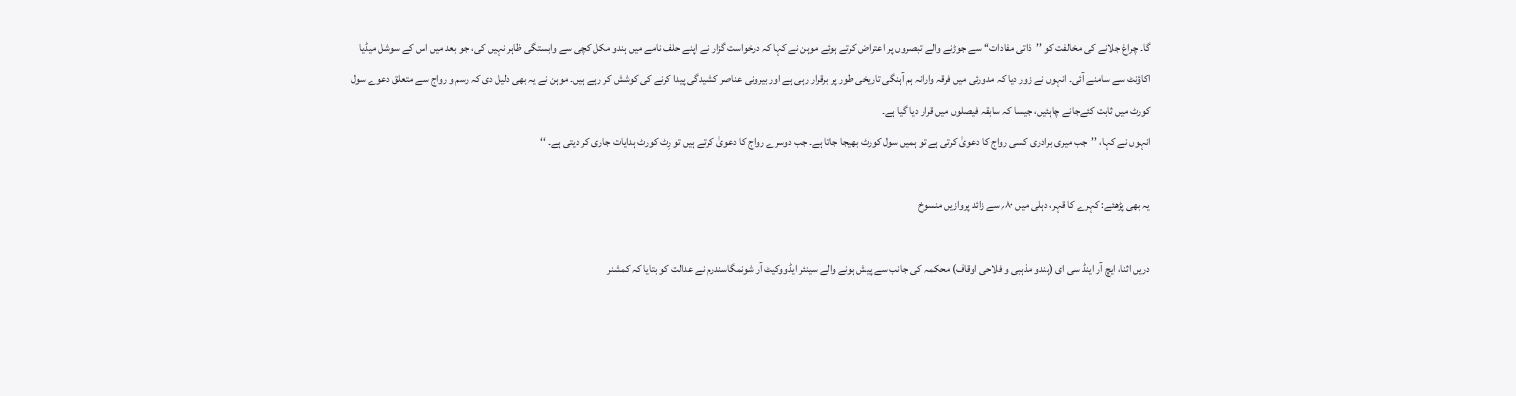گا۔ چراغ جلانے کی مخالفت کو ’’ذاتی مفادات‘‘ سے جوڑنے والے تبصروں پر اعتراض کرتے ہوئے موہن نے کہا کہ درخواست گزار نے اپنے حلف نامے میں ہندو مکل کچی سے وابستگی ظاہر نہیں کی، جو بعد میں اس کے سوشل میڈیا اکاؤنٹ سے سامنے آئی۔ انہوں نے زور دیا کہ مدورئی میں فرقہ وارانہ ہم آہنگی تاریخی طور پر برقرار رہی ہے اور بیرونی عناصر کشیدگی پیدا کرنے کی کوشش کر رہے ہیں۔ موہن نے یہ بھی دلیل دی کہ رسم و رواج سے متعلق دعوے سول کورٹ میں ثابت کئےجانے چاہئیں، جیسا کہ سابقہ فیصلوں میں قرار دیا گیا ہے۔
انہوں نے کہا، ’’جب میری برادری کسی رواج کا دعویٰ کرتی ہے تو ہمیں سول کورٹ بھیجا جاتا ہے۔ جب دوسرے رواج کا دعویٰ کرتے ہیں تو رِٹ کورٹ ہدایات جاری کر دیتی ہے۔ ‘‘

یہ بھی پڑھئے: کہرے کا قہر، دہلی میں ۸۰؍ سے زائد پروازیں منسوخ

دریں اثنا، ایچ آر اینڈ سی ای (ہندو مذہبی و فلاحی اوقاف) محکمہ کی جانب سے پیش ہونے والے سینئر ایڈووکیٹ آر شونمگاسندرم نے عدالت کو بتایا کہ کمشنر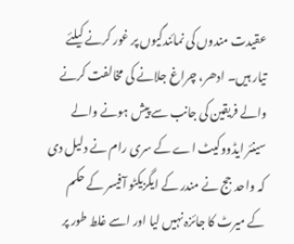عقیدت مندوں کی نمائندگیوں پر غور کرنے کیلئے تیار ہیں۔ ادھر، چراغ جلانے کی مخالفت کرنے والے فریقین کی جانب سے پیش ہونے والے سینئر ایڈووکیٹ اے کے سری رام نے دلیل دی کہ واحد جج نے مندر کے ایگزیکٹو آفیسر کے حکم کے میرٹ کا جائزہ نہیں لیا اور اسے غلط طور پر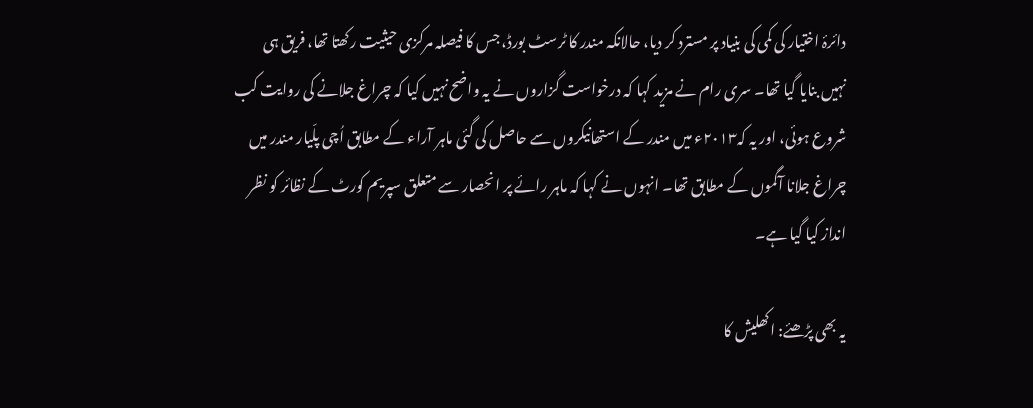دائرۂ اختیار کی کمی کی بنیاد پر مسترد کر دیا، حالانکہ مندر کا ٹرسٹ بورڈ، جس کا فیصلہ مرکزی حیثیت رکھتا تھا، فریق ہی نہیں بنایا گیا تھا۔ سری رام نے مزید کہا کہ درخواست گزاروں نے یہ واضح نہیں کیا کہ چراغ جلانے کی روایت کب شروع ہوئی، اور یہ کہ۲۰۱۳ء میں مندر کے استھانیکروں سے حاصل کی گئی ماہر آراء کے مطابق اُچی پلّیار مندر میں چراغ جلانا آگموں کے مطابق تھا۔ انہوں نے کہا کہ ماہر رائے پر انحصار سے متعلق سپریم کورٹ کے نظائر کو نظر انداز کیا گیا ہے۔

یہ بھی پڑھئے: اکھلیش کا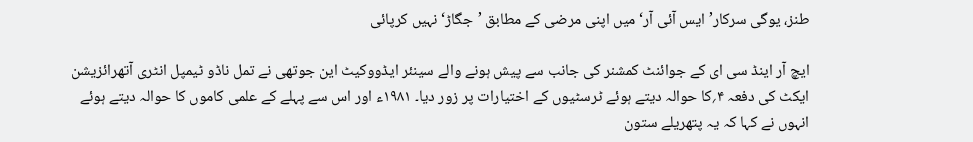طنز، یوگی سرکار’ ایس آئی آر‘ میں اپنی مرضی کے مطابق ’جگاڑ‘ نہیں کرپائی

ایچ آر اینڈ سی ای کے جوائنٹ کمشنر کی جانب سے پیش ہونے والے سینئر ایڈووکیٹ این جوتھی نے تمل ناڈو ٹیمپل انٹری آتھرائزیشن ایکٹ کی دفعہ ۴؍کا حوالہ دیتے ہوئے ٹرسٹیوں کے اختیارات پر زور دیا۔ ۱۹۸۱ء اور اس سے پہلے کے علمی کاموں کا حوالہ دیتے ہوئے انہوں نے کہا کہ یہ پتھریلے ستون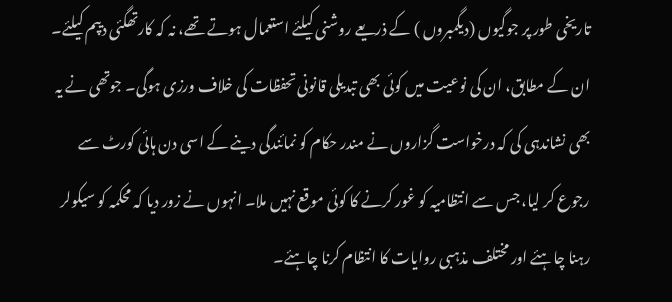تاریخی طور پر جوگیوں (دیگمبروں ) کے ذریعے روشنی کیلئے استعمال ہوتے تھے، نہ کہ کارتھگئی دیپم کیلئے۔ ان کے مطابق، ان کی نوعیت میں کوئی بھی تبدیلی قانونی تحفظات کی خلاف ورزی ہوگی۔ جوتھی نے یہ بھی نشاندہی کی کہ درخواست گزاروں نے مندر حکام کو نمائندگی دینے کے اسی دن ہائی کورٹ سے رجوع کر لیا، جس سے انتظامیہ کو غور کرنے کا کوئی موقع نہیں ملا۔ انہوں نے زور دیا کہ محکمہ کو سیکولر رہنا چاہئے اور مختلف مذہبی روایات کا انتظام کرنا چاہئے۔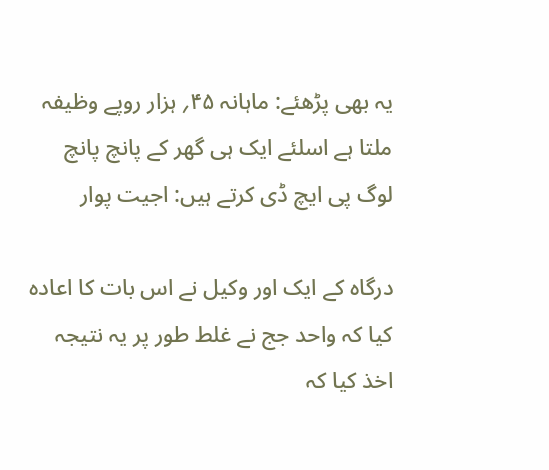یہ بھی پڑھئے: ماہانہ ۴۵؍ ہزار روپے وظیفہ ملتا ہے اسلئے ایک ہی گھر کے پانچ پانچ لوگ پی ایچ ڈی کرتے ہیں: اجیت پوار

درگاہ کے ایک اور وکیل نے اس بات کا اعادہ کیا کہ واحد جج نے غلط طور پر یہ نتیجہ اخذ کیا کہ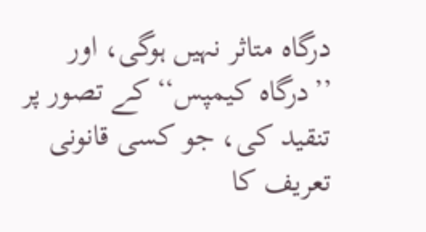درگاہ متاثر نہیں ہوگی، اور ’’درگاہ کیمپس‘‘ کے تصور پر تنقید کی، جو کسی قانونی تعریف کا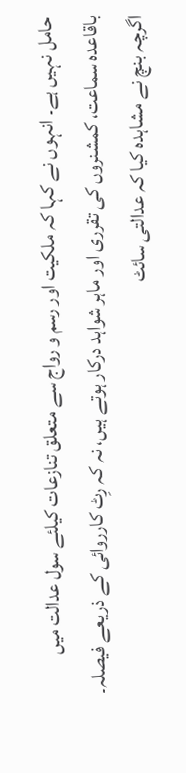حامل نہیں ہے۔ انہوں نے کہا کہ ملکیت اور رسم و رواج سے متعلق تنازعات کیلئے سول عدالت میں باقاعدہ سماعت، کمشنروں کی تقرری اور ماہر شواہد درکار ہوتے ہیں، نہ کہ رِٹ کارروائی کے ذریعے فیصلہ۔ اگرچہ بنچ نے مشاہدہ کیا کہ عدالتی سائٹ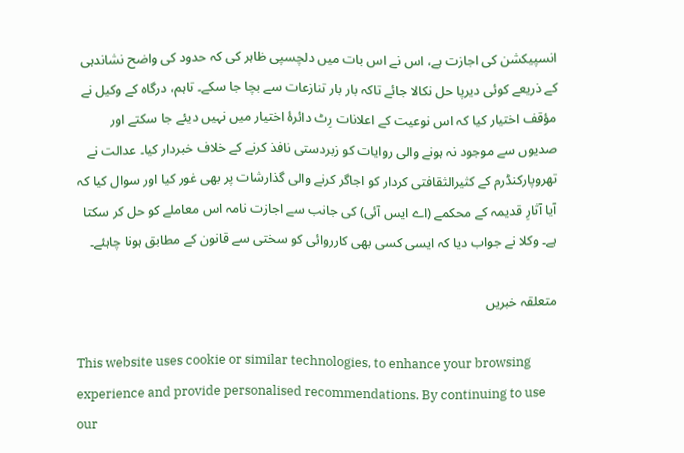انسپیکشن کی اجازت ہے، اس نے اس بات میں دلچسپی ظاہر کی کہ حدود کی واضح نشاندہی کے ذریعے کوئی دیرپا حل نکالا جائے تاکہ بار بار تنازعات سے بچا جا سکے۔ تاہم، درگاہ کے وکیل نے مؤقف اختیار کیا کہ اس نوعیت کے اعلانات رِٹ دائرۂ اختیار میں نہیں دیئے جا سکتے اور صدیوں سے موجود نہ ہونے والی روایات کو زبردستی نافذ کرنے کے خلاف خبردار کیا۔ عدالت نے تھروپارکنڈرم کے کثیرالثقافتی کردار کو اجاگر کرنے والی گذارشات پر بھی غور کیا اور سوال کیا کہ آیا آثارِ قدیمہ کے محکمے (اے ایس آئی) کی جانب سے اجازت نامہ اس معاملے کو حل کر سکتا ہے۔ وکلا نے جواب دیا کہ ایسی کسی بھی کارروائی کو سختی سے قانون کے مطابق ہونا چاہئے۔

متعلقہ خبریں

This website uses cookie or similar technologies, to enhance your browsing experience and provide personalised recommendations. By continuing to use our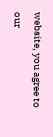website, you agree to our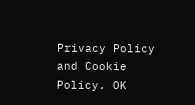Privacy Policy and Cookie Policy. OK